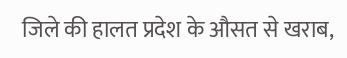जिले की हालत प्रदेश के औसत से खराब,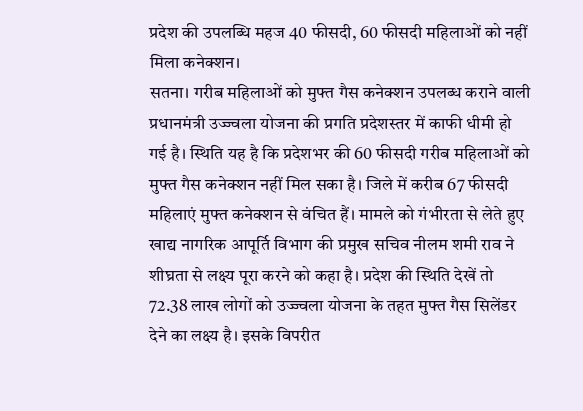प्रदेश की उपलब्धि महज 40 फीसदी, 60 फीसदी महिलाओं को नहीं मिला कनेक्शन।
सतना। गरीब महिलाओं को मुफ्त गैस कनेक्शन उपलब्ध कराने वाली प्रधानमंत्री उज्ज्वला योजना की प्रगति प्रदेशस्तर में काफी धीमी हो गई है। स्थिति यह है कि प्रदेशभर की 60 फीसदी गरीब महिलाओं को मुफ्त गैस कनेक्शन नहीं मिल सका है। जिले में करीब 67 फीसदी महिलाएं मुफ्त कनेक्शन से वंचित हैं। मामले को गंभीरता से लेते हुए खाद्य नागरिक आपूर्ति विभाग की प्रमुख सचिव नीलम शमी राव ने शीघ्रता से लक्ष्य पूरा करने को कहा है। प्रदेश की स्थिति देखें तो 72.38 लाख लोगों को उज्ज्वला योजना के तहत मुफ्त गैस सिलेंडर देने का लक्ष्य है। इसके विपरीत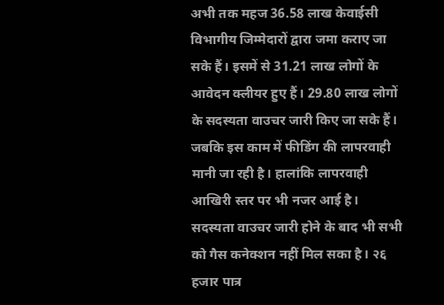अभी तक महज 36.58 लाख केवाईसी विभागीय जिम्मेदारों द्वारा जमा कराए जा सके हैं। इसमें से 31.21 लाख लोगों के आवेदन क्लीयर हुए हैं। 29.80 लाख लोगों के सदस्यता वाउचर जारी किए जा सके हैं।
जबकि इस काम में फीडिंग की लापरवाही मानी जा रही है। हालांकि लापरवाही आखिरी स्तर पर भी नजर आई है। सदस्यता वाउचर जारी होने के बाद भी सभी को गैस कनेक्शन नहीं मिल सका है। २६ हजार पात्र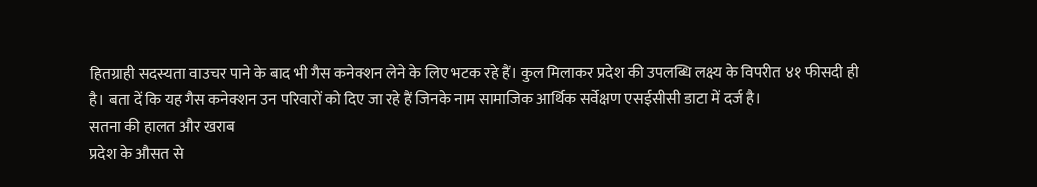हितग्राही सदस्यता वाउचर पाने के बाद भी गैस कनेक्शन लेने के लिए भटक रहे हैं। कुल मिलाकर प्रदेश की उपलब्धि लक्ष्य के विपरीत ४१ फीसदी ही है। बता दें कि यह गैस कनेक्शन उन परिवारों को दिए जा रहे हैं जिनके नाम सामाजिक आर्थिक सर्वेक्षण एसईसीसी डाटा में दर्ज है।
सतना की हालत और खराब
प्रदेश के औसत से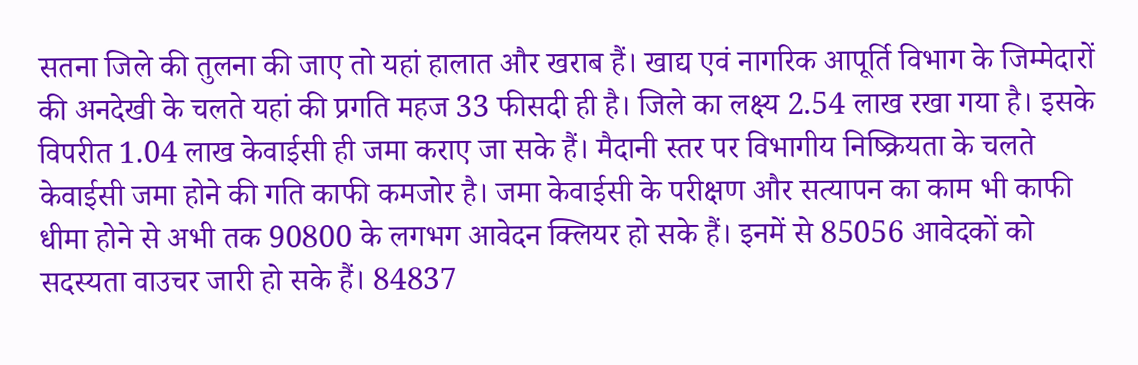सतना जिले की तुलना की जाए तो यहां हालात और खराब हैं। खाद्य एवं नागरिक आपूर्ति विभाग के जिम्मेदारों की अनदेखी के चलते यहां की प्रगति महज 33 फीसदी ही है। जिले का लक्ष्य 2.54 लाख रखा गया है। इसके विपरीत 1.04 लाख केवाईसी ही जमा कराए जा सके हैं। मैदानी स्तर पर विभागीय निष्क्रियता के चलते केवाईसी जमा होने की गति काफी कमजोर है। जमा केवाईसी के परीक्षण और सत्यापन का काम भी काफी धीमा होने से अभी तक 90800 के लगभग आवेदन क्लियर हो सके हैं। इनमें से 85056 आवेदकों को सदस्यता वाउचर जारी हो सके हैं। 84837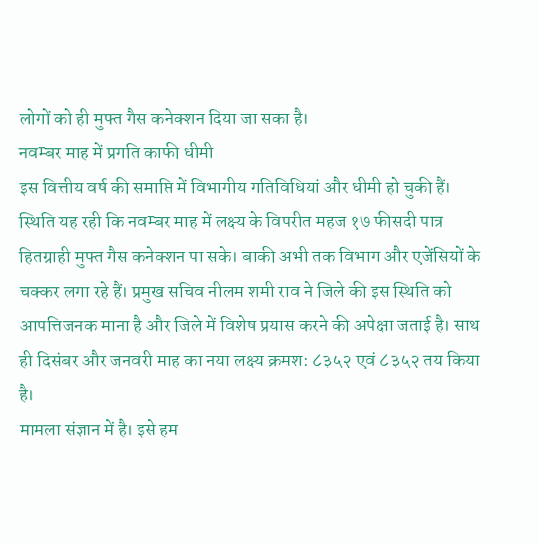लोगों को ही मुफ्त गैस कनेक्शन दिया जा सका है।
नवम्बर माह में प्रगति काफी धीमी
इस वित्तीय वर्ष की समाप्ति में विभागीय गतिविधियां और धीमी हो चुकी हैं। स्थिति यह रही कि नवम्बर माह में लक्ष्य के विपरीत महज १७ फीसदी पात्र हितग्राही मुफ्त गैस कनेक्शन पा सके। बाकी अभी तक विभाग और एजेंसियों के चक्कर लगा रहे हैं। प्रमुख सचिव नीलम शमी राव ने जिले की इस स्थिति को आपत्तिजनक माना है और जिले में विशेष प्रयास करने की अपेक्षा जताई है। साथ ही दिसंबर और जनवरी माह का नया लक्ष्य क्रमश: ८३५२ एवं ८३५२ तय किया है।
मामला संज्ञान में है। इसे हम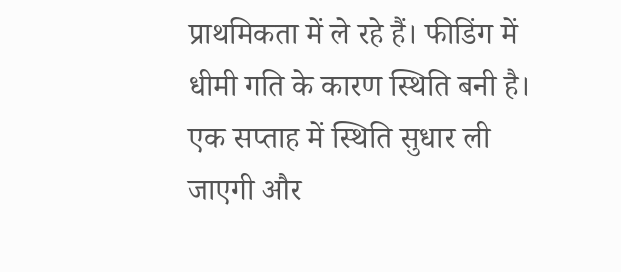प्राथमिकता में ले रहे हैं। फीडिंग में धीमी गति के कारण स्थिति बनी है। एक सप्ताह में स्थिति सुधार ली जाएगी और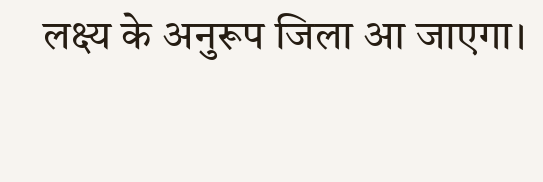लक्ष्य के अनुरूप जिला आ जाएगा।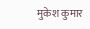मुकेश कुमार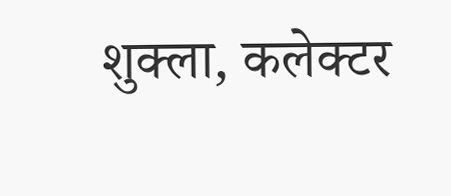शुक्ला, कलेक्टर